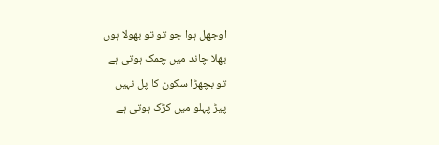اوجھل ہوا جو تو تو بھولا ہوں
بھلا چاند میں چمک ہوتی ہے
تو بچھڑا سکون کا پل نہیں
پیڑ پہلو میں کڑک ہوتی ہے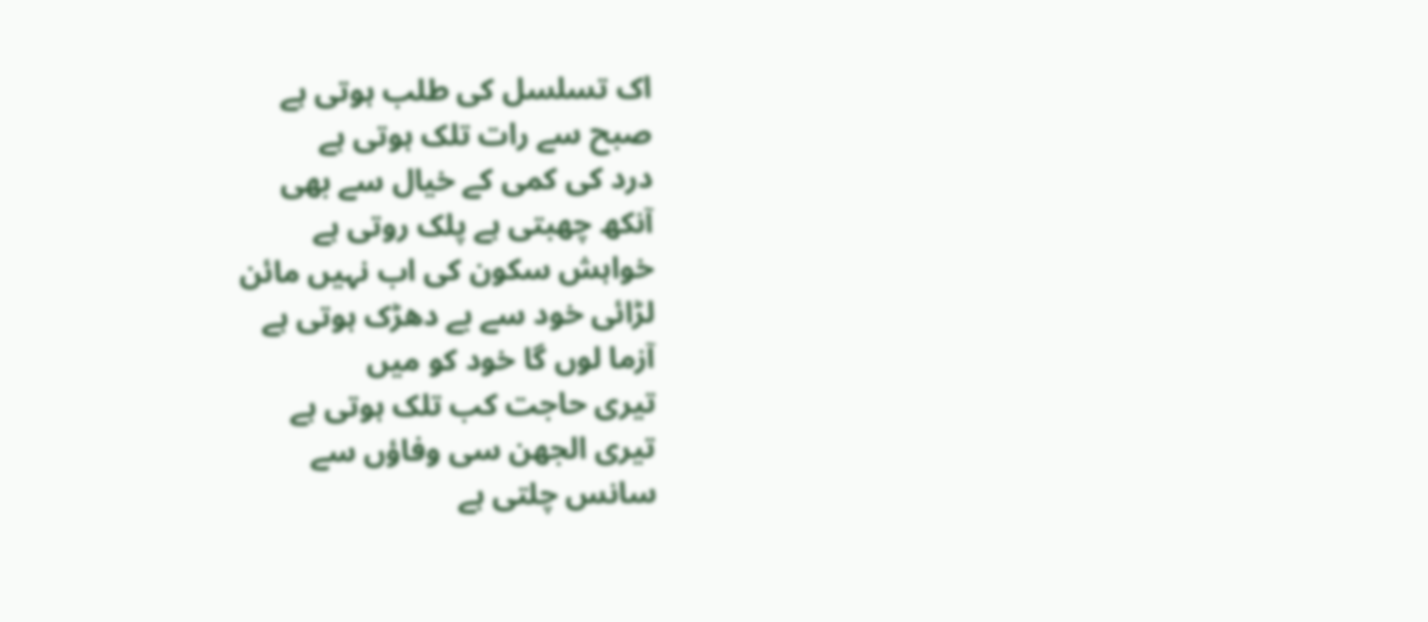اک تسلسل کی طلب ہوتی ہے
صبح سے رات تلک ہوتی ہے
درد کی کمی کے خیال سے بھی
آنکھ چھبتی ہے پلک روتی ہے
خواہش سکون کی اب نہیں مائن
لڑائی خود سے بے دھڑک ہوتی ہے
آزما لوں گا خود کو میں
تیری حاجت کب تلک ہوتی ہے
تیری الجھن سی وفاؤں سے
سانس چلتی ہے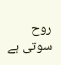روح سوتی ہے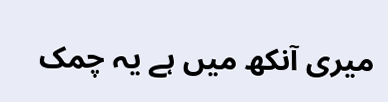میری آنکھ میں ہے یہ چمک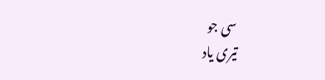سی جو
تیری یاد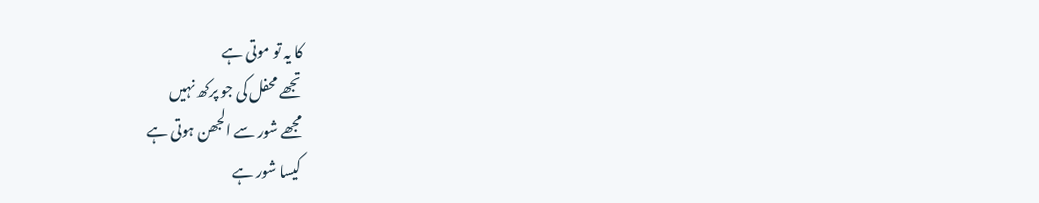کا یہ تو موتی ہے
تجھے محفل کی جو پرکھ نہیں
مجھے شور سے الجھن ہوتی ہے
کیسا شور ہے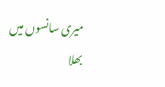میری سانسوں میں
بھلا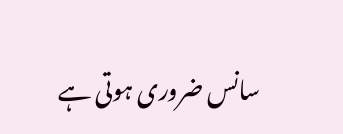سانس ضروری ہوتی ہے